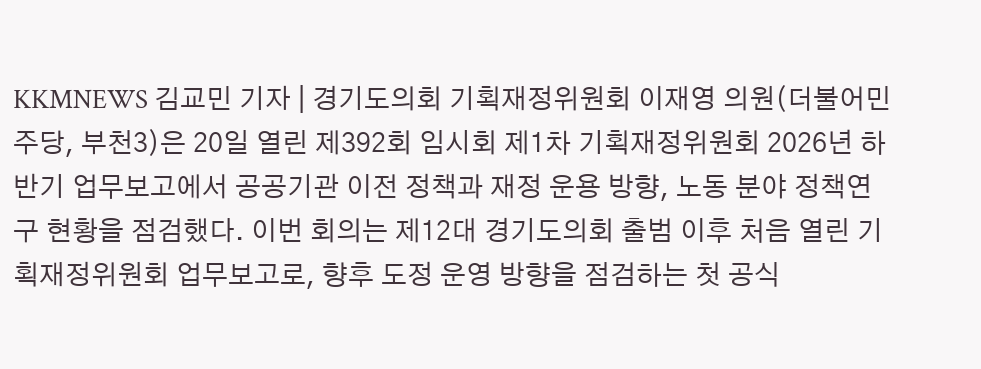KKMNEWS 김교민 기자 | 경기도의회 기획재정위원회 이재영 의원(더불어민주당, 부천3)은 20일 열린 제392회 임시회 제1차 기획재정위원회 2026년 하반기 업무보고에서 공공기관 이전 정책과 재정 운용 방향, 노동 분야 정책연구 현황을 점검했다. 이번 회의는 제12대 경기도의회 출범 이후 처음 열린 기획재정위원회 업무보고로, 향후 도정 운영 방향을 점검하는 첫 공식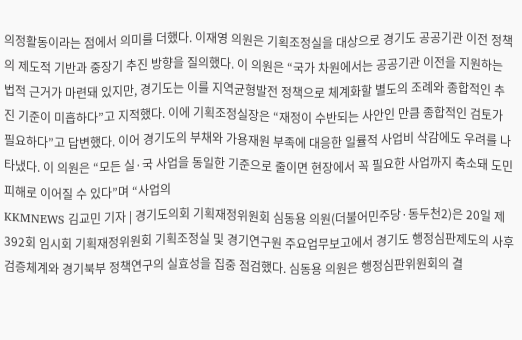의정활동이라는 점에서 의미를 더했다. 이재영 의원은 기획조정실을 대상으로 경기도 공공기관 이전 정책의 제도적 기반과 중장기 추진 방향을 질의했다. 이 의원은 “국가 차원에서는 공공기관 이전을 지원하는 법적 근거가 마련돼 있지만, 경기도는 이를 지역균형발전 정책으로 체계화할 별도의 조례와 종합적인 추진 기준이 미흡하다”고 지적했다. 이에 기획조정실장은 “재정이 수반되는 사안인 만큼 종합적인 검토가 필요하다”고 답변했다. 이어 경기도의 부채와 가용재원 부족에 대응한 일률적 사업비 삭감에도 우려를 나타냈다. 이 의원은 “모든 실·국 사업을 동일한 기준으로 줄이면 현장에서 꼭 필요한 사업까지 축소돼 도민 피해로 이어질 수 있다”며 “사업의
KKMNEWS 김교민 기자 | 경기도의회 기획재정위원회 심동용 의원(더불어민주당·동두천2)은 20일 제392회 임시회 기획재정위원회 기획조정실 및 경기연구원 주요업무보고에서 경기도 행정심판제도의 사후 검증체계와 경기북부 정책연구의 실효성을 집중 점검했다. 심동용 의원은 행정심판위원회의 결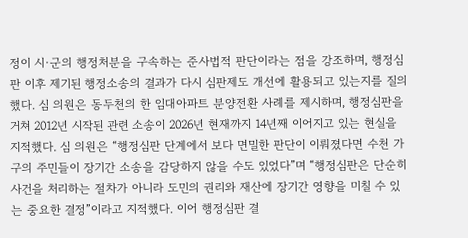정이 시·군의 행정처분을 구속하는 준사법적 판단이라는 점을 강조하며, 행정심판 이후 제기된 행정소송의 결과가 다시 심판제도 개선에 활용되고 있는지를 질의했다. 심 의원은 동두천의 한 임대아파트 분양전환 사례를 제시하며, 행정심판을 거쳐 2012년 시작된 관련 소송이 2026년 현재까지 14년째 이어지고 있는 현실을 지적했다. 심 의원은 “행정심판 단계에서 보다 면밀한 판단이 이뤄졌다면 수천 가구의 주민들이 장기간 소송을 감당하지 않을 수도 있었다”며 “행정심판은 단순히 사건을 처리하는 절차가 아니라 도민의 권리와 재산에 장기간 영향을 미칠 수 있는 중요한 결정”이라고 지적했다. 이어 행정심판 결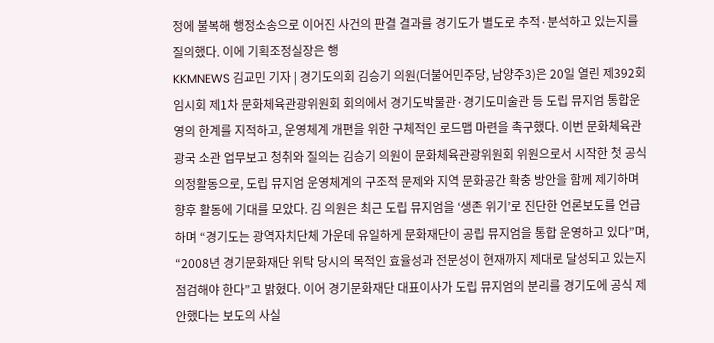정에 불복해 행정소송으로 이어진 사건의 판결 결과를 경기도가 별도로 추적·분석하고 있는지를 질의했다. 이에 기획조정실장은 행
KKMNEWS 김교민 기자 | 경기도의회 김승기 의원(더불어민주당, 남양주3)은 20일 열린 제392회 임시회 제1차 문화체육관광위원회 회의에서 경기도박물관·경기도미술관 등 도립 뮤지엄 통합운영의 한계를 지적하고, 운영체계 개편을 위한 구체적인 로드맵 마련을 촉구했다. 이번 문화체육관광국 소관 업무보고 청취와 질의는 김승기 의원이 문화체육관광위원회 위원으로서 시작한 첫 공식 의정활동으로, 도립 뮤지엄 운영체계의 구조적 문제와 지역 문화공간 확충 방안을 함께 제기하며 향후 활동에 기대를 모았다. 김 의원은 최근 도립 뮤지엄을 ‘생존 위기’로 진단한 언론보도를 언급하며 “경기도는 광역자치단체 가운데 유일하게 문화재단이 공립 뮤지엄을 통합 운영하고 있다”며, “2008년 경기문화재단 위탁 당시의 목적인 효율성과 전문성이 현재까지 제대로 달성되고 있는지 점검해야 한다”고 밝혔다. 이어 경기문화재단 대표이사가 도립 뮤지엄의 분리를 경기도에 공식 제안했다는 보도의 사실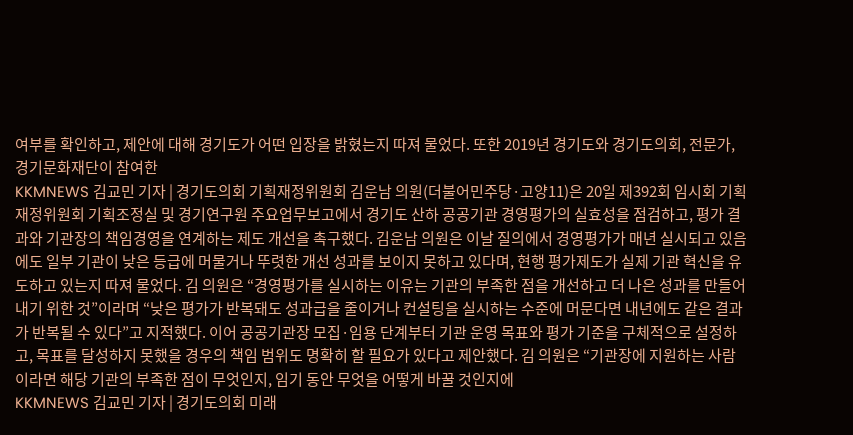여부를 확인하고, 제안에 대해 경기도가 어떤 입장을 밝혔는지 따져 물었다. 또한 2019년 경기도와 경기도의회, 전문가, 경기문화재단이 참여한
KKMNEWS 김교민 기자 | 경기도의회 기획재정위원회 김운남 의원(더불어민주당·고양11)은 20일 제392회 임시회 기획재정위원회 기획조정실 및 경기연구원 주요업무보고에서 경기도 산하 공공기관 경영평가의 실효성을 점검하고, 평가 결과와 기관장의 책임경영을 연계하는 제도 개선을 촉구했다. 김운남 의원은 이날 질의에서 경영평가가 매년 실시되고 있음에도 일부 기관이 낮은 등급에 머물거나 뚜렷한 개선 성과를 보이지 못하고 있다며, 현행 평가제도가 실제 기관 혁신을 유도하고 있는지 따져 물었다. 김 의원은 “경영평가를 실시하는 이유는 기관의 부족한 점을 개선하고 더 나은 성과를 만들어내기 위한 것”이라며 “낮은 평가가 반복돼도 성과급을 줄이거나 컨설팅을 실시하는 수준에 머문다면 내년에도 같은 결과가 반복될 수 있다”고 지적했다. 이어 공공기관장 모집·임용 단계부터 기관 운영 목표와 평가 기준을 구체적으로 설정하고, 목표를 달성하지 못했을 경우의 책임 범위도 명확히 할 필요가 있다고 제안했다. 김 의원은 “기관장에 지원하는 사람이라면 해당 기관의 부족한 점이 무엇인지, 임기 동안 무엇을 어떻게 바꿀 것인지에
KKMNEWS 김교민 기자 | 경기도의회 미래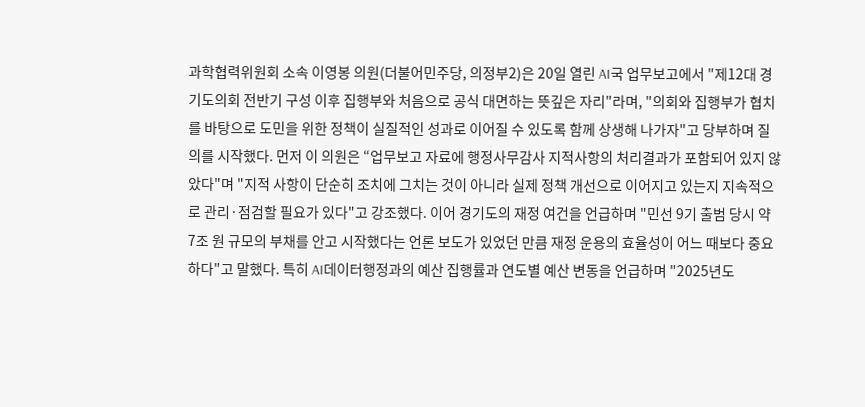과학협력위원회 소속 이영봉 의원(더불어민주당, 의정부2)은 20일 열린 AI국 업무보고에서 "제12대 경기도의회 전반기 구성 이후 집행부와 처음으로 공식 대면하는 뜻깊은 자리"라며, "의회와 집행부가 협치를 바탕으로 도민을 위한 정책이 실질적인 성과로 이어질 수 있도록 함께 상생해 나가자"고 당부하며 질의를 시작했다. 먼저 이 의원은 “업무보고 자료에 행정사무감사 지적사항의 처리결과가 포함되어 있지 않았다"며 "지적 사항이 단순히 조치에 그치는 것이 아니라 실제 정책 개선으로 이어지고 있는지 지속적으로 관리·점검할 필요가 있다"고 강조했다. 이어 경기도의 재정 여건을 언급하며 "민선 9기 출범 당시 약 7조 원 규모의 부채를 안고 시작했다는 언론 보도가 있었던 만큼 재정 운용의 효율성이 어느 때보다 중요하다"고 말했다. 특히 AI데이터행정과의 예산 집행률과 연도별 예산 변동을 언급하며 "2025년도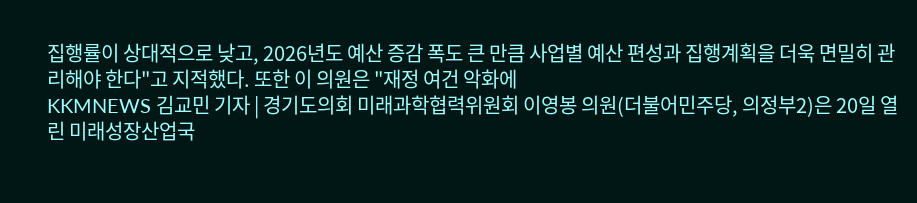집행률이 상대적으로 낮고, 2026년도 예산 증감 폭도 큰 만큼 사업별 예산 편성과 집행계획을 더욱 면밀히 관리해야 한다"고 지적했다. 또한 이 의원은 "재정 여건 악화에
KKMNEWS 김교민 기자 | 경기도의회 미래과학협력위원회 이영봉 의원(더불어민주당, 의정부2)은 20일 열린 미래성장산업국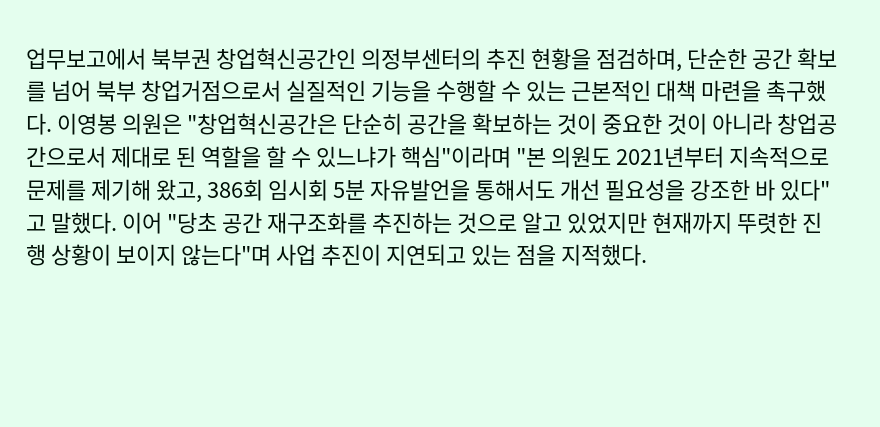업무보고에서 북부권 창업혁신공간인 의정부센터의 추진 현황을 점검하며, 단순한 공간 확보를 넘어 북부 창업거점으로서 실질적인 기능을 수행할 수 있는 근본적인 대책 마련을 촉구했다. 이영봉 의원은 "창업혁신공간은 단순히 공간을 확보하는 것이 중요한 것이 아니라 창업공간으로서 제대로 된 역할을 할 수 있느냐가 핵심"이라며 "본 의원도 2021년부터 지속적으로 문제를 제기해 왔고, 386회 임시회 5분 자유발언을 통해서도 개선 필요성을 강조한 바 있다"고 말했다. 이어 "당초 공간 재구조화를 추진하는 것으로 알고 있었지만 현재까지 뚜렷한 진행 상황이 보이지 않는다"며 사업 추진이 지연되고 있는 점을 지적했다.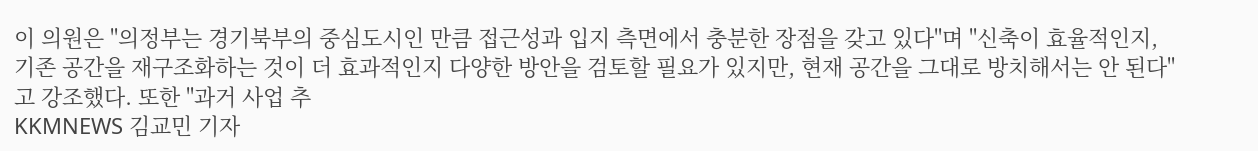이 의원은 "의정부는 경기북부의 중심도시인 만큼 접근성과 입지 측면에서 충분한 장점을 갖고 있다"며 "신축이 효율적인지, 기존 공간을 재구조화하는 것이 더 효과적인지 다양한 방안을 검토할 필요가 있지만, 현재 공간을 그대로 방치해서는 안 된다"고 강조했다. 또한 "과거 사업 추
KKMNEWS 김교민 기자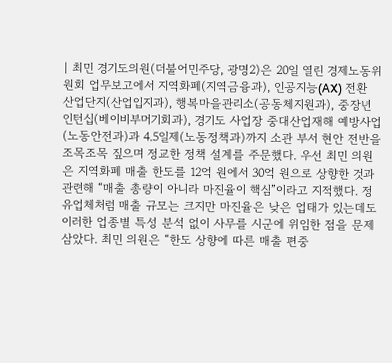| 최민 경기도의원(더불어민주당, 광명2)은 20일 열린 경제노동위원회 업무보고에서 지역화폐(지역금융과), 인공지능(AX) 전환 산업단지(산업입지과), 행복마을관리소(공동체지원과), 중장년 인턴십(베이비부머기회과), 경기도 사업장 중대산업재해 예방사업(노동안전과)과 4.5일제(노동정책과)까지 소관 부서 현안 전반을 조목조목 짚으며 정교한 정책 설계를 주문했다. 우선 최민 의원은 지역화폐 매출 한도를 12억 원에서 30억 원으로 상향한 것과 관련해 “매출 총량이 아니라 마진율이 핵심”이라고 지적했다. 정유업체처럼 매출 규모는 크지만 마진율은 낮은 업태가 있는데도 이러한 업종별 특성 분석 없이 사무를 시군에 위임한 점을 문제 삼았다. 최민 의원은 “한도 상향에 따른 매출 편중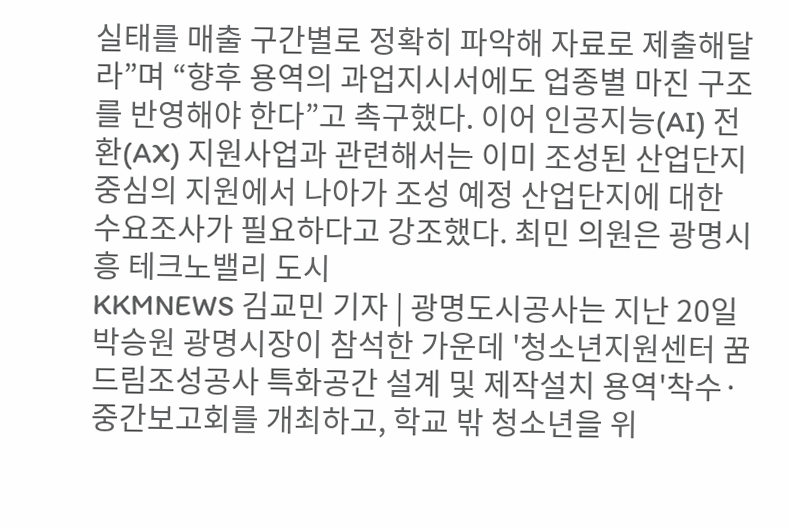실태를 매출 구간별로 정확히 파악해 자료로 제출해달라”며 “향후 용역의 과업지시서에도 업종별 마진 구조를 반영해야 한다”고 촉구했다. 이어 인공지능(AI) 전환(AX) 지원사업과 관련해서는 이미 조성된 산업단지 중심의 지원에서 나아가 조성 예정 산업단지에 대한 수요조사가 필요하다고 강조했다. 최민 의원은 광명시흥 테크노밸리 도시
KKMNEWS 김교민 기자 | 광명도시공사는 지난 20일 박승원 광명시장이 참석한 가운데 '청소년지원센터 꿈드림조성공사 특화공간 설계 및 제작설치 용역'착수·중간보고회를 개최하고, 학교 밖 청소년을 위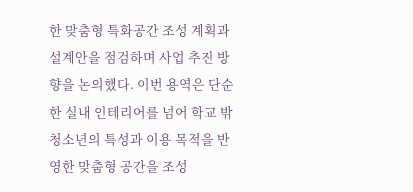한 맞춤형 특화공간 조성 계획과 설계안을 점검하며 사업 추진 방향을 논의했다. 이번 용역은 단순한 실내 인테리어를 넘어 학교 밖 청소년의 특성과 이용 목적을 반영한 맞춤형 공간을 조성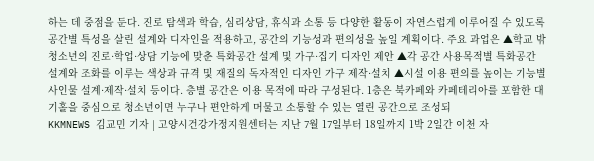하는 데 중점을 둔다. 진로 탐색과 학습, 심리상담, 휴식과 소통 등 다양한 활동이 자연스럽게 이루어질 수 있도록 공간별 특성을 살린 설계와 디자인을 적용하고, 공간의 기능성과 편의성을 높일 계획이다. 주요 과업은 ▲학교 밖 청소년의 진로·학업·상담 기능에 맞춘 특화공간 설계 및 가구·집기 디자인 제안 ▲각 공간 사용목적별 특화공간 설계와 조화를 이루는 색상과 규격 및 재질의 독자적인 디자인 가구 제작·설치 ▲시설 이용 편의를 높이는 기능별 사인물 설계·제작·설치 등이다. 층별 공간은 이용 목적에 따라 구성된다. 1층은 북카페와 카페테리아를 포함한 대기홀을 중심으로 청소년이면 누구나 편안하게 머물고 소통할 수 있는 열린 공간으로 조성되
KKMNEWS 김교민 기자 | 고양시건강가정지원센터는 지난 7월 17일부터 18일까지 1박 2일간 이천 자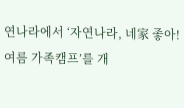연나라에서 ‘자연나라, 네家 좋아! 여름 가족캠프’를 개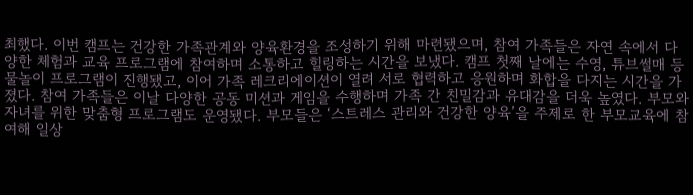최했다. 이번 캠프는 건강한 가족관계와 양육환경을 조성하기 위해 마련됐으며, 참여 가족들은 자연 속에서 다양한 체험과 교육 프로그램에 참여하며 소통하고 힐링하는 시간을 보냈다. 캠프 첫째 날에는 수영, 튜브썰매 등 물놀이 프로그램이 진행됐고, 이어 가족 레크리에이션이 열려 서로 협력하고 응원하며 화합을 다지는 시간을 가졌다. 참여 가족들은 이날 다양한 공동 미션과 게임을 수행하며 가족 간 친밀감과 유대감을 더욱 높였다. 부모와 자녀를 위한 맞춤형 프로그램도 운영됐다. 부모들은 ‘스트레스 관리와 건강한 양육’을 주제로 한 부모교육에 참여해 일상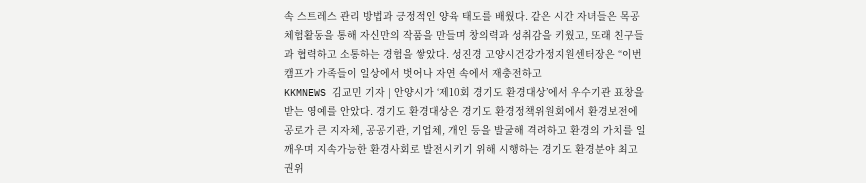속 스트레스 관리 방법과 긍정적인 양육 태도를 배웠다. 같은 시간 자녀들은 목공 체험활동을 통해 자신만의 작품을 만들며 창의력과 성취감을 키웠고, 또래 친구들과 협력하고 소통하는 경험을 쌓았다. 성진경 고양시건강가정지원센터장은 “이번 캠프가 가족들이 일상에서 벗어나 자연 속에서 재충전하고
KKMNEWS 김교민 기자 | 안양시가 ‘제10회 경기도 환경대상’에서 우수기관 표창을 받는 영예를 안았다. 경기도 환경대상은 경기도 환경정책위원회에서 환경보전에 공로가 큰 지자체, 공공기관, 기업체, 개인 등을 발굴해 격려하고 환경의 가치를 일깨우며 지속가능한 환경사회로 발전시키기 위해 시행하는 경기도 환경분야 최고 권위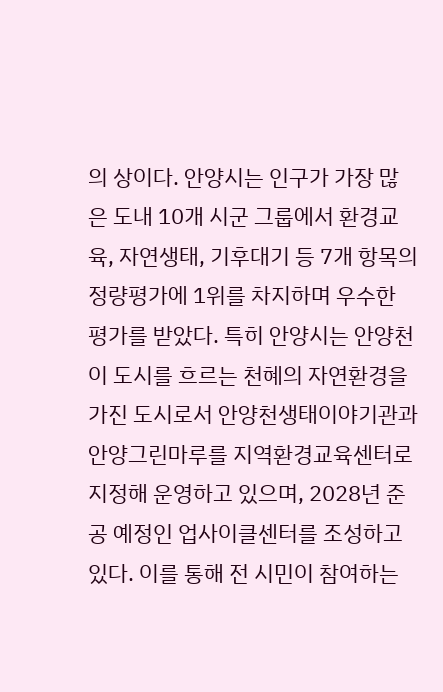의 상이다. 안양시는 인구가 가장 많은 도내 10개 시군 그룹에서 환경교육, 자연생태, 기후대기 등 7개 항목의 정량평가에 1위를 차지하며 우수한 평가를 받았다. 특히 안양시는 안양천이 도시를 흐르는 천혜의 자연환경을 가진 도시로서 안양천생태이야기관과 안양그린마루를 지역환경교육센터로 지정해 운영하고 있으며, 2028년 준공 예정인 업사이클센터를 조성하고 있다. 이를 통해 전 시민이 참여하는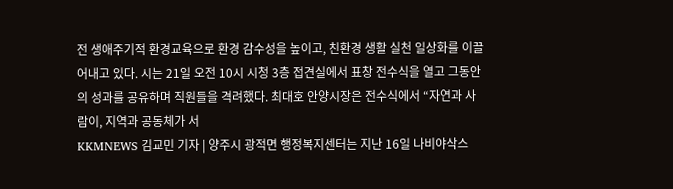전 생애주기적 환경교육으로 환경 감수성을 높이고, 친환경 생활 실천 일상화를 이끌어내고 있다. 시는 21일 오전 10시 시청 3층 접견실에서 표창 전수식을 열고 그동안의 성과를 공유하며 직원들을 격려했다. 최대호 안양시장은 전수식에서 “자연과 사람이, 지역과 공동체가 서
KKMNEWS 김교민 기자 | 양주시 광적면 행정복지센터는 지난 16일 나비야삭스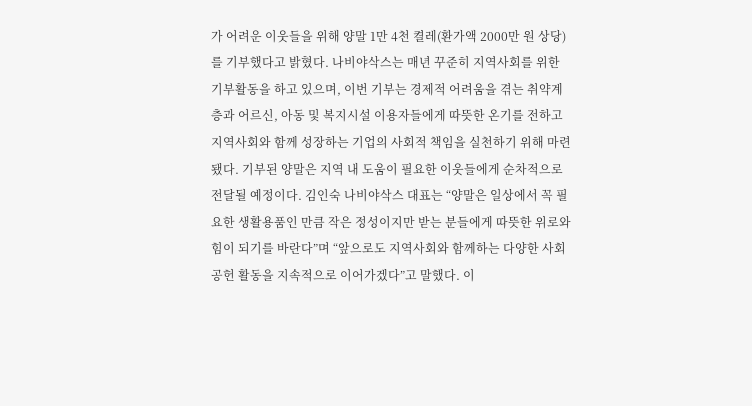가 어려운 이웃들을 위해 양말 1만 4천 켤레(환가액 2000만 원 상당)를 기부했다고 밝혔다. 나비야삭스는 매년 꾸준히 지역사회를 위한 기부활동을 하고 있으며, 이번 기부는 경제적 어려움을 겪는 취약계층과 어르신, 아동 및 복지시설 이용자들에게 따뜻한 온기를 전하고 지역사회와 함께 성장하는 기업의 사회적 책임을 실천하기 위해 마련됐다. 기부된 양말은 지역 내 도움이 필요한 이웃들에게 순차적으로 전달될 예정이다. 김인숙 나비야삭스 대표는 “양말은 일상에서 꼭 필요한 생활용품인 만큼 작은 정성이지만 받는 분들에게 따뜻한 위로와 힘이 되기를 바란다”며 “앞으로도 지역사회와 함께하는 다양한 사회공헌 활동을 지속적으로 이어가겠다”고 말했다. 이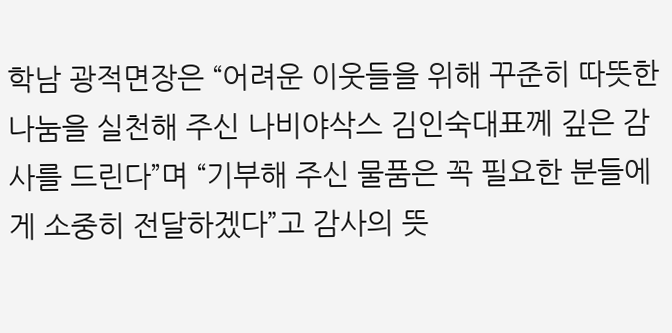학남 광적면장은 “어려운 이웃들을 위해 꾸준히 따뜻한 나눔을 실천해 주신 나비야삭스 김인숙대표께 깊은 감사를 드린다”며 “기부해 주신 물품은 꼭 필요한 분들에게 소중히 전달하겠다”고 감사의 뜻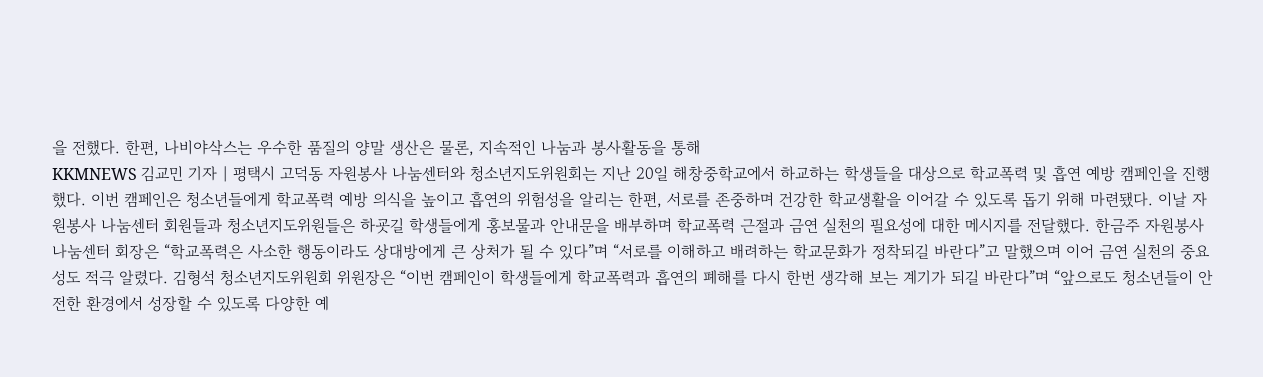을 전했다. 한편, 나비야삭스는 우수한 품질의 양말 생산은 물론, 지속적인 나눔과 봉사활동을 통해
KKMNEWS 김교민 기자 | 평택시 고덕동 자원봉사 나눔센터와 청소년지도위원회는 지난 20일 해창중학교에서 하교하는 학생들을 대상으로 학교폭력 및 흡연 예방 캠페인을 진행했다. 이번 캠페인은 청소년들에게 학교폭력 예방 의식을 높이고 흡연의 위험성을 알리는 한편, 서로를 존중하며 건강한 학교생활을 이어갈 수 있도록 돕기 위해 마련됐다. 이날 자원봉사 나눔센터 회원들과 청소년지도위원들은 하굣길 학생들에게 홍보물과 안내문을 배부하며 학교폭력 근절과 금연 실천의 필요성에 대한 메시지를 전달했다. 한금주 자원봉사 나눔센터 회장은 “학교폭력은 사소한 행동이라도 상대방에게 큰 상처가 될 수 있다”며 “서로를 이해하고 배려하는 학교문화가 정착되길 바란다”고 말했으며 이어 금연 실천의 중요성도 적극 알렸다. 김형석 청소년지도위원회 위원장은 “이번 캠페인이 학생들에게 학교폭력과 흡연의 폐해를 다시 한번 생각해 보는 계기가 되길 바란다”며 “앞으로도 청소년들이 안전한 환경에서 성장할 수 있도록 다양한 예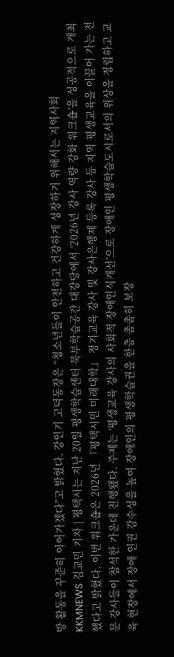방 활동을 꾸준히 이어가겠다”고 밝혔다. 강인기 고덕동장은 “청소년들이 안전하고 건강하게 성장하기 위해서는 지역사회
KKMNEWS 김교민 기자 | 평택시는 지난 20일 평생학습센터 북부학습공간 대강당에서 ‘2026년 강사 역량 강화 워크숍’을 성공적으로 개최했다고 밝혔다. 이번 워크숍은 2026년 『평택시민 미래대학』 정기교육 강사 및 강사은행제 등록 강사 등 지역 평생교육을 이끌어 가는 전문 강사들이 참석한 가운데 진행됐다. 주제는 ‘평생교육 강사의 사회적 장애인식개선’으로 장애인 평생학습도시로서의 위상을 정립하고 교육 현장에서 장애 인권 감수성을 높여 장애인의 평생학습권을 한층 촘촘히 보장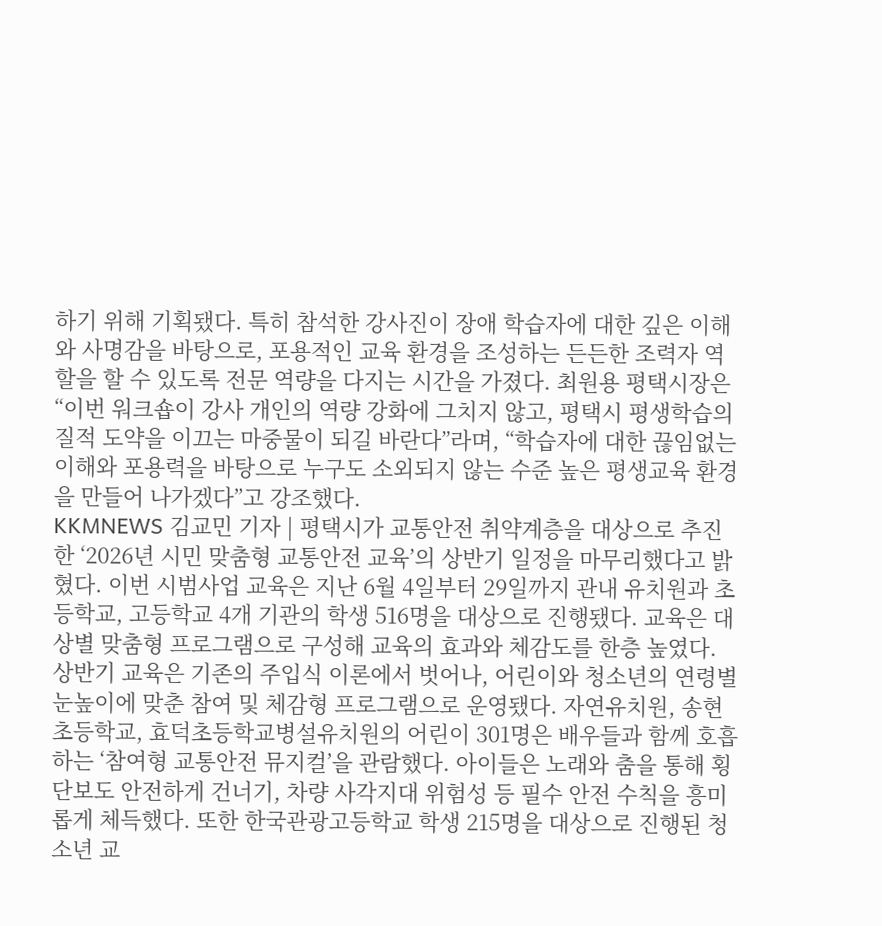하기 위해 기획됐다. 특히 참석한 강사진이 장애 학습자에 대한 깊은 이해와 사명감을 바탕으로, 포용적인 교육 환경을 조성하는 든든한 조력자 역할을 할 수 있도록 전문 역량을 다지는 시간을 가졌다. 최원용 평택시장은 “이번 워크숍이 강사 개인의 역량 강화에 그치지 않고, 평택시 평생학습의 질적 도약을 이끄는 마중물이 되길 바란다”라며, “학습자에 대한 끊임없는 이해와 포용력을 바탕으로 누구도 소외되지 않는 수준 높은 평생교육 환경을 만들어 나가겠다”고 강조했다.
KKMNEWS 김교민 기자 | 평택시가 교통안전 취약계층을 대상으로 추진한 ‘2026년 시민 맞춤형 교통안전 교육’의 상반기 일정을 마무리했다고 밝혔다. 이번 시범사업 교육은 지난 6월 4일부터 29일까지 관내 유치원과 초등학교, 고등학교 4개 기관의 학생 516명을 대상으로 진행됐다. 교육은 대상별 맞춤형 프로그램으로 구성해 교육의 효과와 체감도를 한층 높였다. 상반기 교육은 기존의 주입식 이론에서 벗어나, 어린이와 청소년의 연령별 눈높이에 맞춘 참여 및 체감형 프로그램으로 운영됐다. 자연유치원, 송현초등학교, 효덕초등학교병설유치원의 어린이 301명은 배우들과 함께 호흡하는 ‘참여형 교통안전 뮤지컬’을 관람했다. 아이들은 노래와 춤을 통해 횡단보도 안전하게 건너기, 차량 사각지대 위험성 등 필수 안전 수칙을 흥미롭게 체득했다. 또한 한국관광고등학교 학생 215명을 대상으로 진행된 청소년 교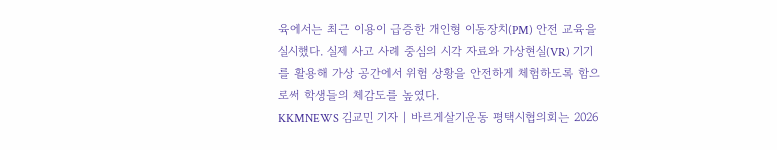육에서는 최근 이용이 급증한 개인형 이동장치(PM) 안전 교육을 실시했다. 실제 사고 사례 중심의 시각 자료와 가상현실(VR) 기기를 활용해 가상 공간에서 위험 상황을 안전하게 체험하도록 함으로써 학생들의 체감도를 높였다.
KKMNEWS 김교민 기자 | 바르게살기운동 평택시협의회는 2026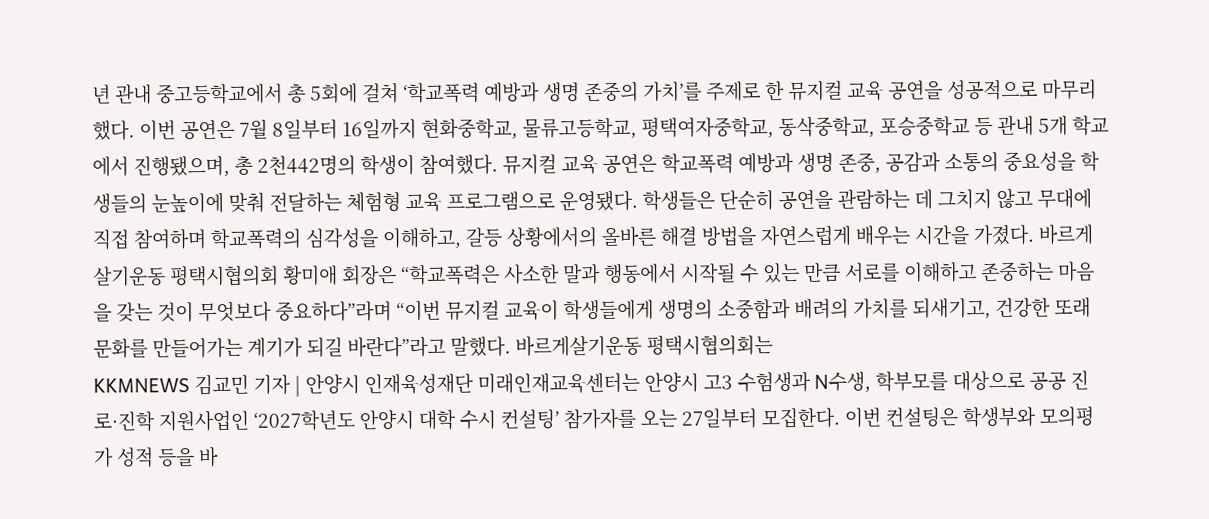년 관내 중고등학교에서 총 5회에 걸쳐 ‘학교폭력 예방과 생명 존중의 가치’를 주제로 한 뮤지컬 교육 공연을 성공적으로 마무리했다. 이번 공연은 7월 8일부터 16일까지 현화중학교, 물류고등학교, 평택여자중학교, 동삭중학교, 포승중학교 등 관내 5개 학교에서 진행됐으며, 총 2천442명의 학생이 참여했다. 뮤지컬 교육 공연은 학교폭력 예방과 생명 존중, 공감과 소통의 중요성을 학생들의 눈높이에 맞춰 전달하는 체험형 교육 프로그램으로 운영됐다. 학생들은 단순히 공연을 관람하는 데 그치지 않고 무대에 직접 참여하며 학교폭력의 심각성을 이해하고, 갈등 상황에서의 올바른 해결 방법을 자연스럽게 배우는 시간을 가졌다. 바르게살기운동 평택시협의회 황미애 회장은 “학교폭력은 사소한 말과 행동에서 시작될 수 있는 만큼 서로를 이해하고 존중하는 마음을 갖는 것이 무엇보다 중요하다”라며 “이번 뮤지컬 교육이 학생들에게 생명의 소중함과 배려의 가치를 되새기고, 건강한 또래 문화를 만들어가는 계기가 되길 바란다”라고 말했다. 바르게살기운동 평택시협의회는
KKMNEWS 김교민 기자 | 안양시 인재육성재단 미래인재교육센터는 안양시 고3 수험생과 N수생, 학부모를 대상으로 공공 진로·진학 지원사업인 ‘2027학년도 안양시 대학 수시 컨설팅’ 참가자를 오는 27일부터 모집한다. 이번 컨설팅은 학생부와 모의평가 성적 등을 바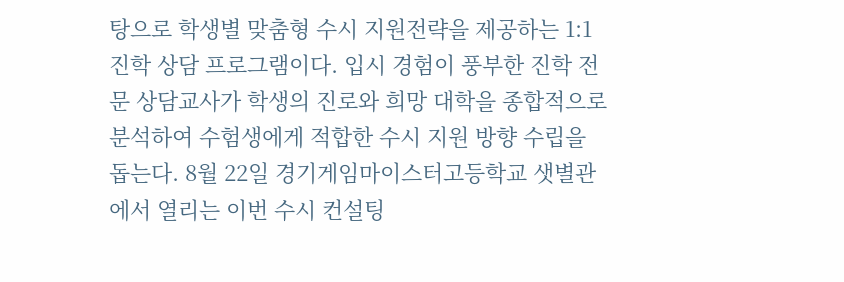탕으로 학생별 맞춤형 수시 지원전략을 제공하는 1:1 진학 상담 프로그램이다. 입시 경험이 풍부한 진학 전문 상담교사가 학생의 진로와 희망 대학을 종합적으로 분석하여 수험생에게 적합한 수시 지원 방향 수립을 돕는다. 8월 22일 경기게임마이스터고등학교 샛별관에서 열리는 이번 수시 컨설팅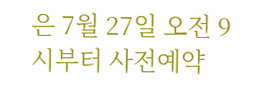은 7월 27일 오전 9시부터 사전예약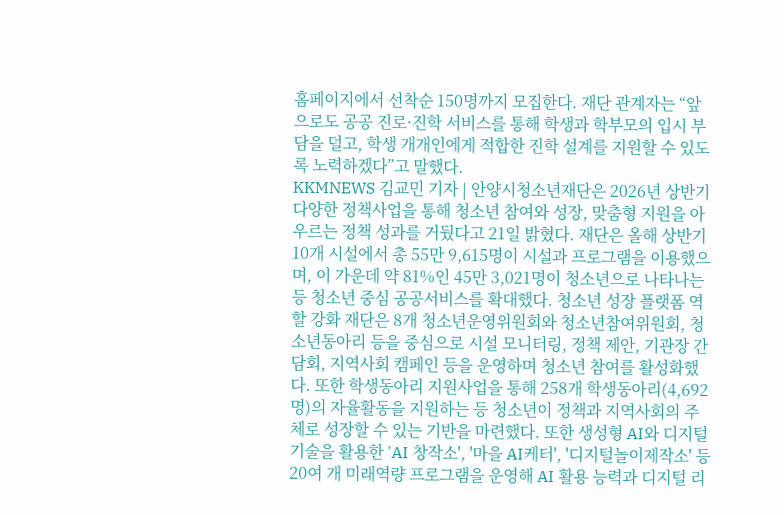홈페이지에서 선착순 150명까지 모집한다. 재단 관계자는 “앞으로도 공공 진로·진학 서비스를 통해 학생과 학부모의 입시 부담을 덜고, 학생 개개인에게 적합한 진학 설계를 지원할 수 있도록 노력하겠다”고 말했다.
KKMNEWS 김교민 기자 | 안양시청소년재단은 2026년 상반기 다양한 정책사업을 통해 청소년 참여와 성장, 맞춤형 지원을 아우르는 정책 성과를 거뒀다고 21일 밝혔다. 재단은 올해 상반기 10개 시설에서 총 55만 9,615명이 시설과 프로그램을 이용했으며, 이 가운데 약 81%인 45만 3,021명이 청소년으로 나타나는 등 청소년 중심 공공서비스를 확대했다. 청소년 성장 플랫폼 역할 강화 재단은 8개 청소년운영위원회와 청소년참여위원회, 청소년동아리 등을 중심으로 시설 모니터링, 정책 제안, 기관장 간담회, 지역사회 캠페인 등을 운영하며 청소년 참여를 활성화했다. 또한 학생동아리 지원사업을 통해 258개 학생동아리(4,692명)의 자율활동을 지원하는 등 청소년이 정책과 지역사회의 주체로 성장할 수 있는 기반을 마련했다. 또한 생성형 AI와 디지털 기술을 활용한 'AI 창작소', '마을 AI케터', '디지털놀이제작소' 등 20여 개 미래역량 프로그램을 운영해 AI 활용 능력과 디지털 리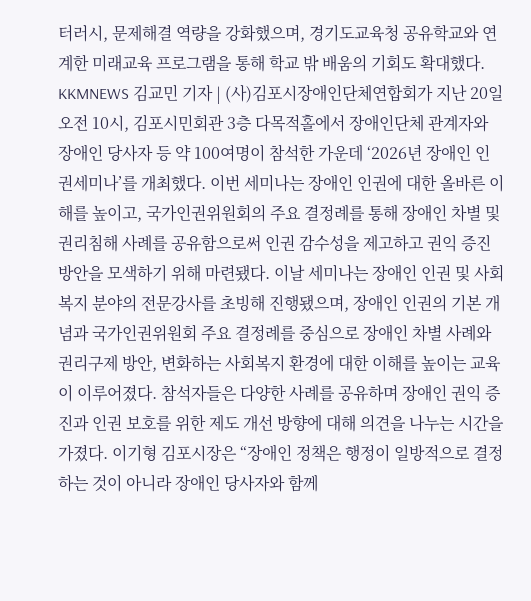터러시, 문제해결 역량을 강화했으며, 경기도교육청 공유학교와 연계한 미래교육 프로그램을 통해 학교 밖 배움의 기회도 확대했다.
KKMNEWS 김교민 기자 | (사)김포시장애인단체연합회가 지난 20일 오전 10시, 김포시민회관 3층 다목적홀에서 장애인단체 관계자와 장애인 당사자 등 약 100여명이 참석한 가운데 ‘2026년 장애인 인권세미나’를 개최했다. 이번 세미나는 장애인 인권에 대한 올바른 이해를 높이고, 국가인권위원회의 주요 결정례를 통해 장애인 차별 및 권리침해 사례를 공유함으로써 인권 감수성을 제고하고 권익 증진 방안을 모색하기 위해 마련됐다. 이날 세미나는 장애인 인권 및 사회복지 분야의 전문강사를 초빙해 진행됐으며, 장애인 인권의 기본 개념과 국가인권위원회 주요 결정례를 중심으로 장애인 차별 사례와 권리구제 방안, 변화하는 사회복지 환경에 대한 이해를 높이는 교육이 이루어졌다. 참석자들은 다양한 사례를 공유하며 장애인 권익 증진과 인권 보호를 위한 제도 개선 방향에 대해 의견을 나누는 시간을 가졌다. 이기형 김포시장은 “장애인 정책은 행정이 일방적으로 결정하는 것이 아니라 장애인 당사자와 함께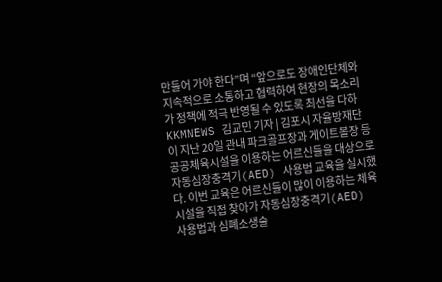만들어 가야 한다”며 “앞으로도 장애인단체와 지속적으로 소통하고 협력하여 현장의 목소리가 정책에 적극 반영될 수 있도록 최선을 다하
KKMNEWS 김교민 기자 | 김포시 자율방재단이 지난 20일 관내 파크골프장과 게이트볼장 등 공공체육시설을 이용하는 어르신들을 대상으로 자동심장충격기(AED) 사용법 교육을 실시했다. 이번 교육은 어르신들이 많이 이용하는 체육시설을 직접 찾아가 자동심장충격기(AED) 사용법과 심폐소생술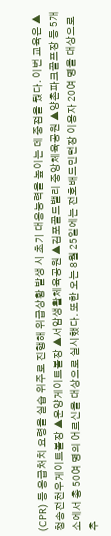(CPR) 등 응급처치 요령을 실습 위주로 진행해 위급상황 발생 시 초기 대응능력을 높이는 데 중점을 뒀다. 이번 교육은 ▲청송전천우게이트볼장 ▲운양게이트볼장 ▲서암생활체육공원 ▲김포골드밸리 중앙체육공원 ▲양촌파크골프장 등 5개소에서 총 50여 명의 어르신을 대상으로 실시했다. 또한 오는 8월 25일에는 전호배드민턴장 이용자 20여 명을 대상으로 추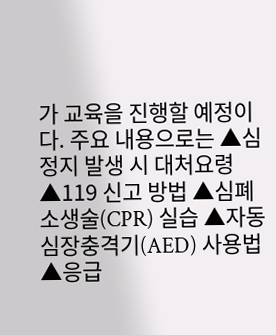가 교육을 진행할 예정이다. 주요 내용으로는 ▲심정지 발생 시 대처요령 ▲119 신고 방법 ▲심폐소생술(CPR) 실습 ▲자동심장충격기(AED) 사용법 ▲응급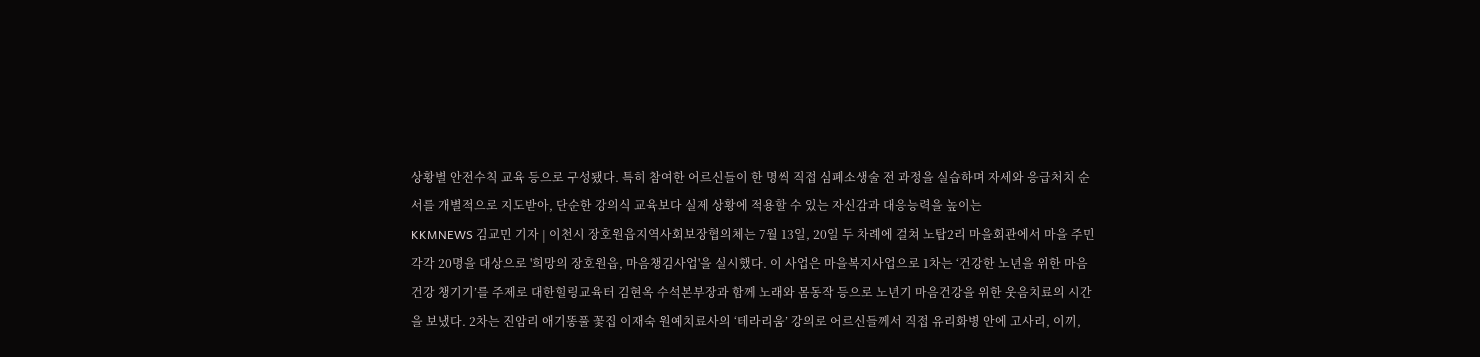상황별 안전수칙 교육 등으로 구성됐다. 특히 참여한 어르신들이 한 명씩 직접 심폐소생술 전 과정을 실습하며 자세와 응급처치 순서를 개별적으로 지도받아, 단순한 강의식 교육보다 실제 상황에 적용할 수 있는 자신감과 대응능력을 높이는
KKMNEWS 김교민 기자 | 이천시 장호원읍지역사회보장협의체는 7월 13일, 20일 두 차례에 걸쳐 노탑2리 마을회관에서 마을 주민 각각 20명을 대상으로 '희망의 장호원읍, 마음챙김사업'을 실시했다. 이 사업은 마을복지사업으로 1차는 ‘건강한 노년을 위한 마음건강 챙기기’를 주제로 대한힐링교육터 김현옥 수석본부장과 함께 노래와 몸동작 등으로 노년기 마음건강을 위한 웃음치료의 시간을 보냈다. 2차는 진암리 애기똥풀 꽃집 이재숙 원예치료사의 ‘테라리움’ 강의로 어르신들께서 직접 유리화병 안에 고사리, 이끼,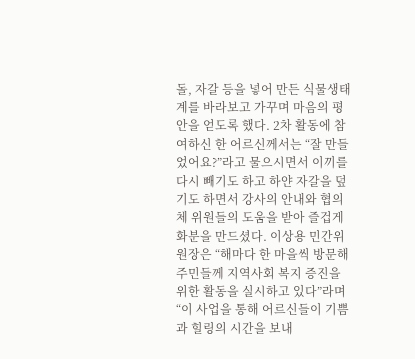돌, 자갈 등을 넣어 만든 식물생태계를 바라보고 가꾸며 마음의 평안을 얻도록 했다. 2차 활동에 참여하신 한 어르신께서는 “잘 만들었어요?”라고 물으시면서 이끼를 다시 빼기도 하고 하얀 자갈을 덮기도 하면서 강사의 안내와 협의체 위원들의 도움을 받아 즐겁게 화분을 만드셨다. 이상용 민간위원장은 “해마다 한 마을씩 방문해 주민들께 지역사회 복지 증진을 위한 활동을 실시하고 있다”라며 “이 사업을 통해 어르신들이 기쁨과 힐링의 시간을 보내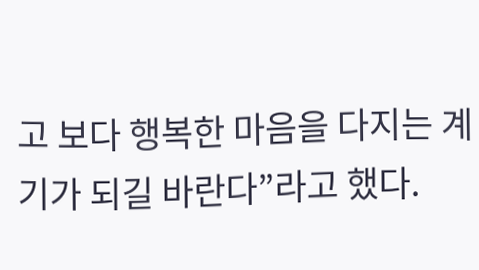고 보다 행복한 마음을 다지는 계기가 되길 바란다”라고 했다.